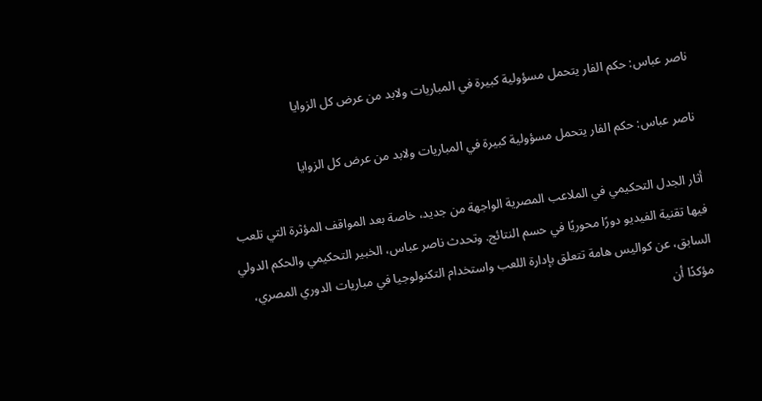ناصر عباس: حكم الفار يتحمل مسؤولية كبيرة في المباريات ولابد من عرض كل الزوايا

ناصر عباس: حكم الفار يتحمل مسؤولية كبيرة في المباريات ولابد من عرض كل الزوايا

أثار الجدل التحكيمي في الملاعب المصرية الواجهة من جديد، خاصة بعد المواقف المؤثرة التي تلعب فيها تقنية الفيديو دورًا محوريًا في حسم النتائج. وتحدث ناصر عباس، الخبير التحكيمي والحكم الدولي السابق، عن كواليس هامة تتعلق بإدارة اللعب واستخدام التكنولوجيا في مباريات الدوري المصري، مؤكدًا أن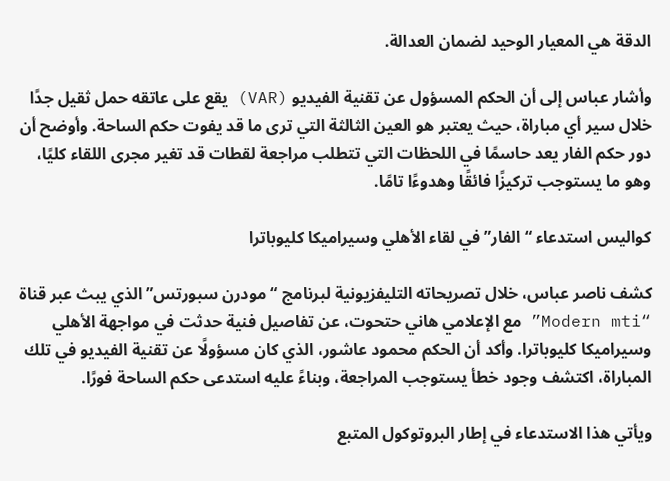الدقة هي المعيار الوحيد لضمان العدالة.

وأشار عباس إلى أن الحكم المسؤول عن تقنية الفيديو (VAR) يقع على عاتقه حمل ثقيل جدًا خلال سير أي مباراة، حيث يعتبر هو العين الثالثة التي ترى ما قد يفوت حكم الساحة. وأوضح أن دور حكم الفار يعد حاسمًا في اللحظات التي تتطلب مراجعة لقطات قد تغير مجرى اللقاء كليًا، وهو ما يستوجب تركيزًا فائقًا وهدوءًا تامًا.

كواليس استدعاء “الفار” في لقاء الأهلي وسيراميكا كليوباترا

كشف ناصر عباس، خلال تصريحاته التليفزيونية لبرنامج “مودرن سبورتس” الذي يبث عبر قناة “Modern mti” مع الإعلامي هاني حتحوت، عن تفاصيل فنية حدثت في مواجهة الأهلي وسيراميكا كليوباترا. وأكد أن الحكم محمود عاشور، الذي كان مسؤولًا عن تقنية الفيديو في تلك المباراة، اكتشف وجود خطأ يستوجب المراجعة، وبناءً عليه استدعى حكم الساحة فورًا.

ويأتي هذا الاستدعاء في إطار البروتوكول المتبع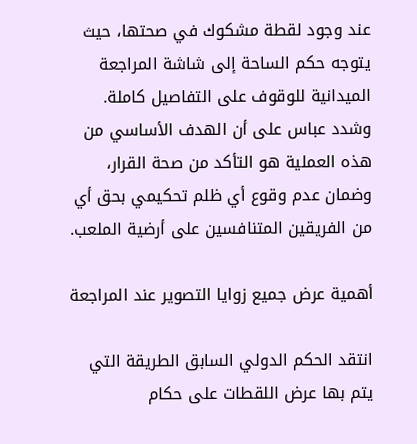عند وجود لقطة مشكوك في صحتها، حيث يتوجه حكم الساحة إلى شاشة المراجعة الميدانية للوقوف على التفاصيل كاملة. وشدد عباس على أن الهدف الأساسي من هذه العملية هو التأكد من صحة القرار، وضمان عدم وقوع أي ظلم تحكيمي بحق أي من الفريقين المتنافسين على أرضية الملعب.

أهمية عرض جميع زوايا التصوير عند المراجعة

انتقد الحكم الدولي السابق الطريقة التي يتم بها عرض اللقطات على حكام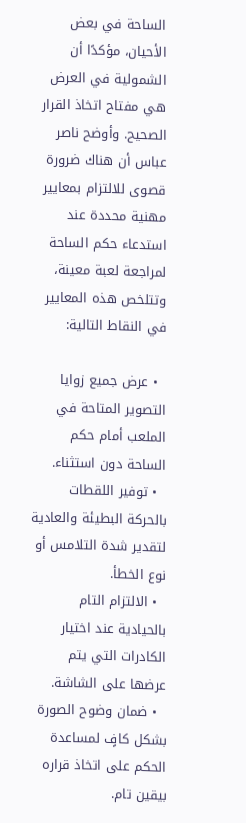الساحة في بعض الأحيان، مؤكدًا أن الشمولية في العرض هي مفتاح اتخاذ القرار الصحيح. وأوضح ناصر عباس أن هناك ضرورة قصوى للالتزام بمعايير مهنية محددة عند استدعاء حكم الساحة لمراجعة لعبة معينة، وتتلخص هذه المعايير في النقاط التالية:

  • عرض جميع زوايا التصوير المتاحة في الملعب أمام حكم الساحة دون استثناء.
  • توفير اللقطات بالحركة البطيئة والعادية لتقدير شدة التلامس أو نوع الخطأ.
  • الالتزام التام بالحيادية عند اختيار الكادرات التي يتم عرضها على الشاشة.
  • ضمان وضوح الصورة بشكل كافٍ لمساعدة الحكم على اتخاذ قراره بيقين تام.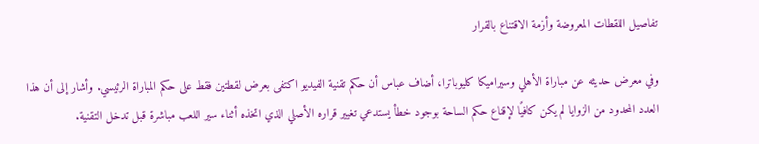تفاصيل اللقطات المعروضة وأزمة الاقتناع بالقرار

وفي معرض حديثه عن مباراة الأهلي وسيراميكا كليوباترا، أضاف عباس أن حكم تقنية الفيديو اكتفى بعرض لقطتين فقط على حكم المباراة الرئيسي. وأشار إلى أن هذا العدد المحدود من الزوايا لم يكن كافيًا لإقناع حكم الساحة بوجود خطأ يستدعي تغيير قراره الأصلي الذي اتخذه أثناء سير اللعب مباشرة قبل تدخل التقنية.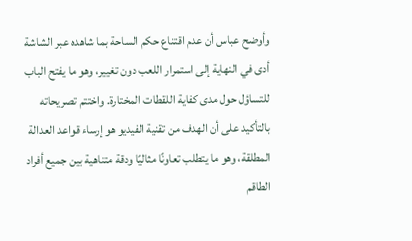وأوضح عباس أن عدم اقتناع حكم الساحة بما شاهده عبر الشاشة أدى في النهاية إلى استمرار اللعب دون تغيير، وهو ما يفتح الباب للتساؤل حول مدى كفاية اللقطات المختارة. واختتم تصريحاته بالتأكيد على أن الهدف من تقنية الفيديو هو إرساء قواعد العدالة المطلقة، وهو ما يتطلب تعاونًا مثاليًا ودقة متناهية بين جميع أفراد الطاقم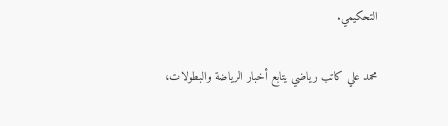التحكيمي.

محمد علي كاتب رياضي يتابع أخبار الرياضة والبطولات،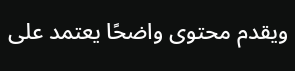ويقدم محتوى واضحًا يعتمد على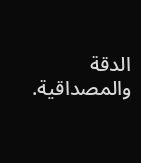الدقة والمصداقية.